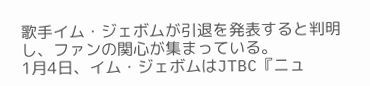歌手イム・ジェボムが引退を発表すると判明し、ファンの関心が集まっている。
1月4日、イム・ジェボムはJTBC『ニュ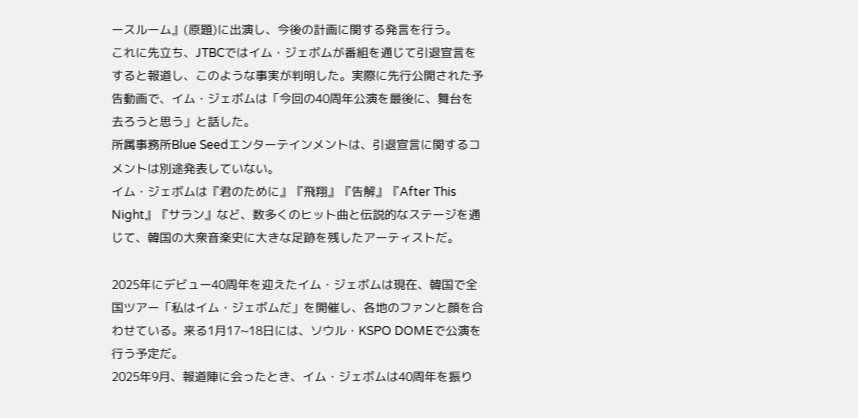ースルーム』(原題)に出演し、今後の計画に関する発言を行う。
これに先立ち、JTBCではイム・ジェボムが番組を通じて引退宣言をすると報道し、このような事実が判明した。実際に先行公開された予告動画で、イム・ジェボムは「今回の40周年公演を最後に、舞台を去ろうと思う」と話した。
所属事務所Blue Seedエンターテインメントは、引退宣言に関するコメントは別途発表していない。
イム・ジェボムは『君のために』『飛翔』『告解』『After This Night』『サラン』など、数多くのヒット曲と伝説的なステージを通じて、韓国の大衆音楽史に大きな足跡を残したアーティストだ。

2025年にデビュー40周年を迎えたイム・ジェボムは現在、韓国で全国ツアー「私はイム・ジェボムだ」を開催し、各地のファンと顔を合わせている。来る1月17~18日には、ソウル・KSPO DOMEで公演を行う予定だ。
2025年9月、報道陣に会ったとき、イム・ジェボムは40周年を振り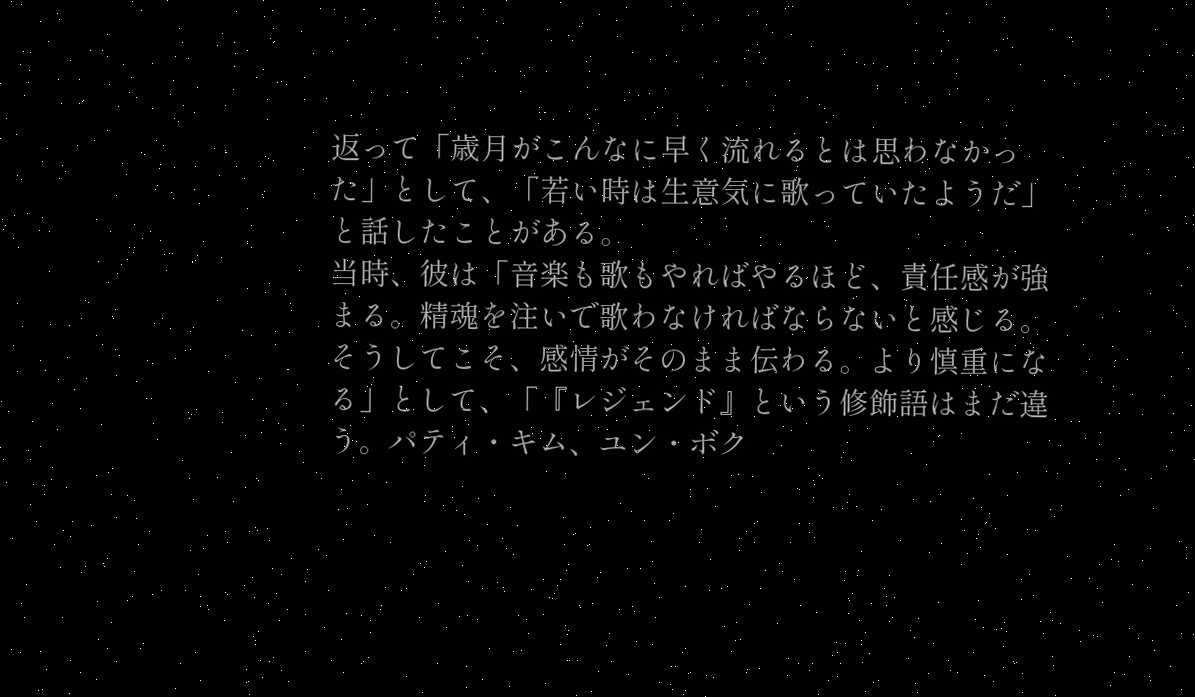返って「歳月がこんなに早く流れるとは思わなかった」として、「若い時は生意気に歌っていたようだ」と話したことがある。
当時、彼は「音楽も歌もやればやるほど、責任感が強まる。精魂を注いで歌わなければならないと感じる。そうしてこそ、感情がそのまま伝わる。より慎重になる」として、「『レジェンド』という修飾語はまだ違う。パティ・キム、ユン・ボク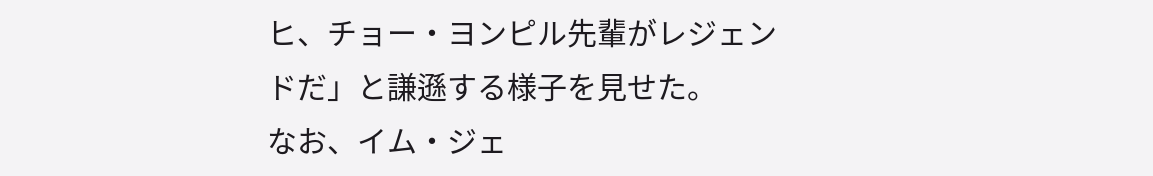ヒ、チョー・ヨンピル先輩がレジェンドだ」と謙遜する様子を見せた。
なお、イム・ジェ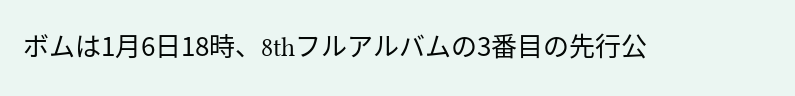ボムは1月6日18時、8thフルアルバムの3番目の先行公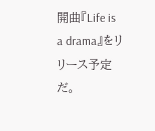開曲『Life is a drama』をリリース予定だ。